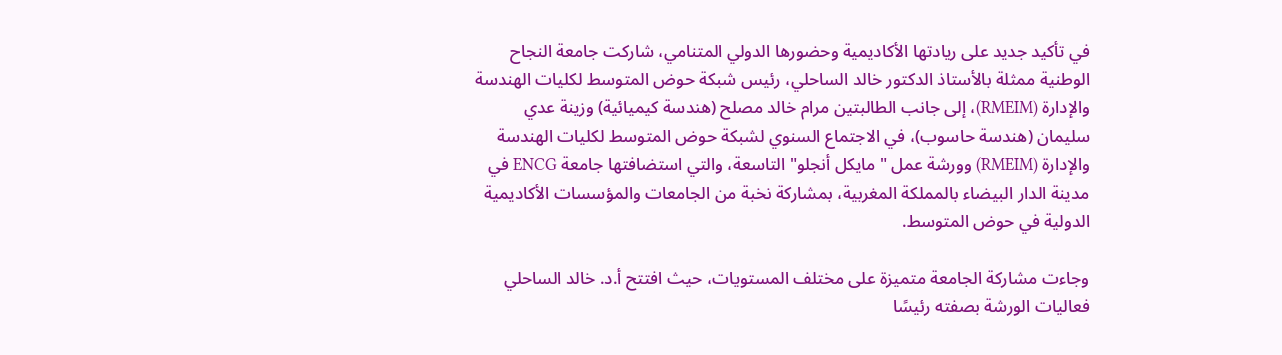في تأكيد جديد على ريادتها الأكاديمية وحضورها الدولي المتنامي، شاركت جامعة النجاح الوطنية ممثلة بالأستاذ الدكتور خالد الساحلي، رئيس شبكة حوض المتوسط لكليات الهندسة والإدارة (RMEIM)، إلى جانب الطالبتين مرام خالد مصلح (هندسة كيميائية) وزينة عدي سليمان (هندسة حاسوب)، في الاجتماع السنوي لشبكة حوض المتوسط لكليات الهندسة والإدارة (RMEIM) وورشة عمل "مايكل أنجلو" التاسعة، والتي استضافتها جامعة ENCG في مدينة الدار البيضاء بالمملكة المغربية، بمشاركة نخبة من الجامعات والمؤسسات الأكاديمية الدولية في حوض المتوسط.

وجاءت مشاركة الجامعة متميزة على مختلف المستويات، حيث افتتح أ.د. خالد الساحلي فعاليات الورشة بصفته رئيسًا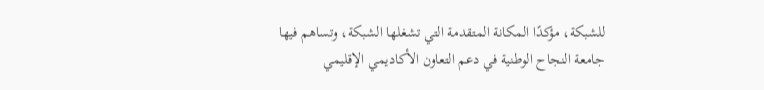للشبكة، مؤكدًا المكانة المتقدمة التي تشغلها الشبكة، وتساهم فيها جامعة النجاح الوطنية في دعم التعاون الأكاديمي الإقليمي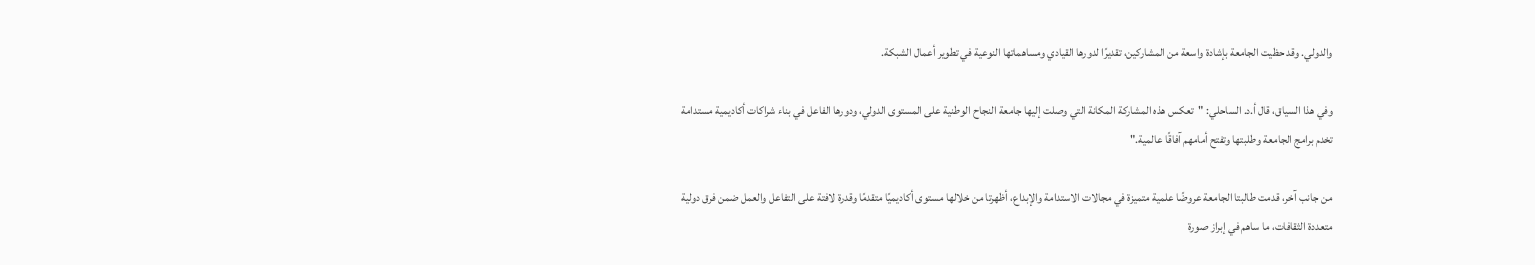والدولي. وقد حظيت الجامعة بإشادة واسعة من المشاركين، تقديرًا لدورها القيادي ومساهماتها النوعية في تطوير أعمال الشبكة.

وفي هذا السياق، قال أ.د. الساحلي: "تعكس هذه المشاركة المكانة التي وصلت إليها جامعة النجاح الوطنية على المستوى الدولي، ودورها الفاعل في بناء شراكات أكاديمية مستدامة تخدم برامج الجامعة وطلبتها وتفتح أمامهم آفاقًا عالمية."

من جانب آخر، قدمت طالبتا الجامعة عروضًا علمية متميزة في مجالات الاستدامة والإبداع، أظهرتا من خلالها مستوى أكاديميًا متقدمًا وقدرة لافتة على التفاعل والعمل ضمن فرق دولية متعددة الثقافات، ما ساهم في إبراز صورة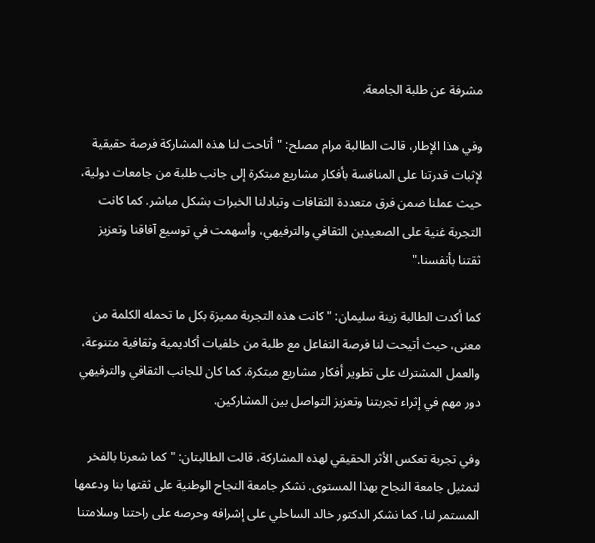مشرفة عن طلبة الجامعة.

وفي هذا الإطار، قالت الطالبة مرام مصلح: "أتاحت لنا هذه المشاركة فرصة حقيقية لإثبات قدرتنا على المنافسة بأفكار مشاريع مبتكرة إلى جانب طلبة من جامعات دولية، حيث عملنا ضمن فرق متعددة الثقافات وتبادلنا الخبرات بشكل مباشر. كما كانت التجربة غنية على الصعيدين الثقافي والترفيهي، وأسهمت في توسيع آفاقنا وتعزيز ثقتنا بأنفسنا."

كما أكدت الطالبة زينة سليمان: "كانت هذه التجربة مميزة بكل ما تحمله الكلمة من معنى، حيث أتيحت لنا فرصة التفاعل مع طلبة من خلفيات أكاديمية وثقافية متنوعة، والعمل المشترك على تطوير أفكار مشاريع مبتكرة. كما كان للجانب الثقافي والترفيهي دور مهم في إثراء تجربتنا وتعزيز التواصل بين المشاركين.

وفي تجربة تعكس الأثر الحقيقي لهذه المشاركة، قالت الطالبتان: "كما شعرنا بالفخر لتمثيل جامعة النجاح بهذا المستوى. نشكر جامعة النجاح الوطنية على ثقتها بنا ودعمها المستمر لنا، كما نشكر الدكتور خالد الساحلي على إشرافه وحرصه على راحتنا وسلامتنا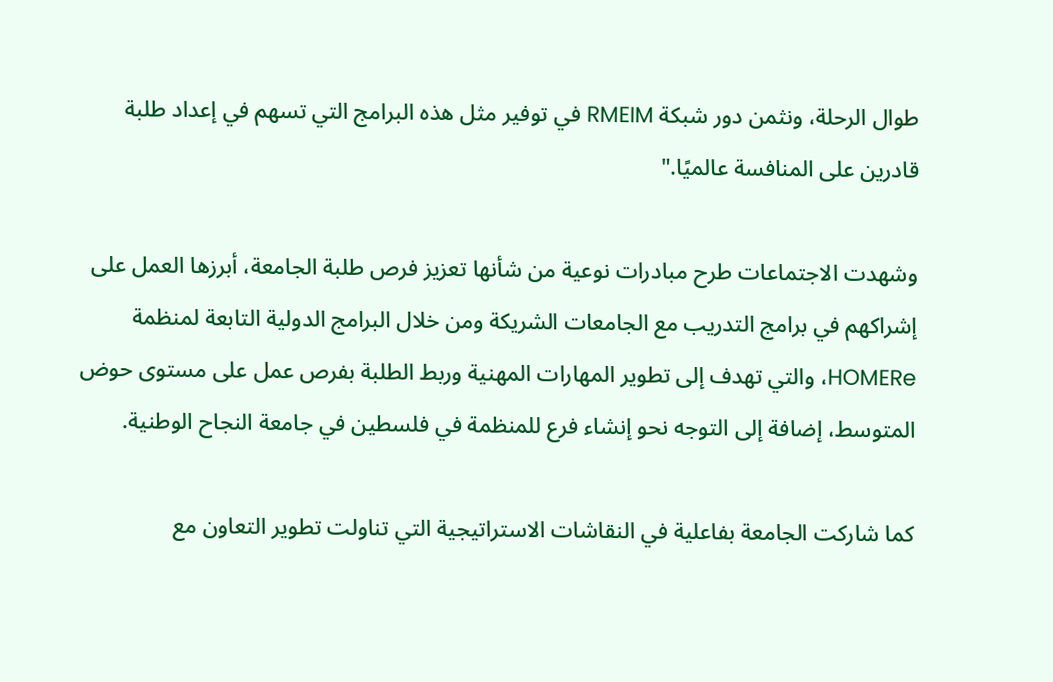طوال الرحلة، ونثمن دور شبكة RMEIM في توفير مثل هذه البرامج التي تسهم في إعداد طلبة قادرين على المنافسة عالميًا."

وشهدت الاجتماعات طرح مبادرات نوعية من شأنها تعزيز فرص طلبة الجامعة، أبرزها العمل على إشراكهم في برامج التدريب مع الجامعات الشريكة ومن خلال البرامج الدولية التابعة لمنظمة  HOMERe، والتي تهدف إلى تطوير المهارات المهنية وربط الطلبة بفرص عمل على مستوى حوض المتوسط، إضافة إلى التوجه نحو إنشاء فرع للمنظمة في فلسطين في جامعة النجاح الوطنية.

كما شاركت الجامعة بفاعلية في النقاشات الاستراتيجية التي تناولت تطوير التعاون مع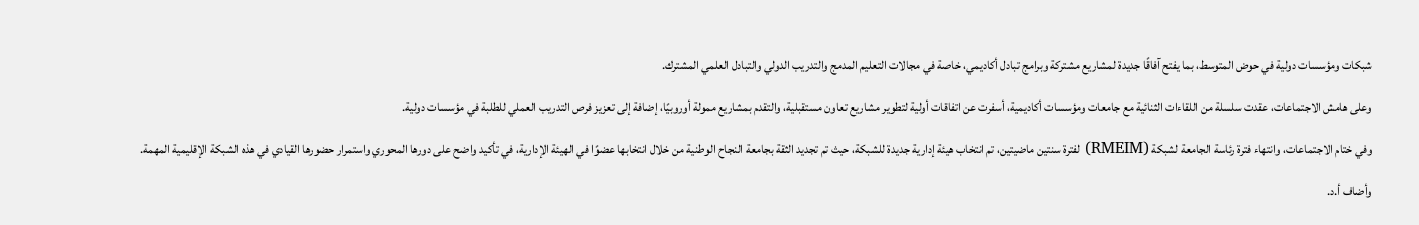شبكات ومؤسسات دولية في حوض المتوسط، بما يفتح آفاقًا جديدة لمشاريع مشتركة وبرامج تبادل أكاديمي، خاصة في مجالات التعليم المدمج والتدريب الدولي والتبادل العلمي المشترك.

وعلى هامش الاجتماعات، عقدت سلسلة من اللقاءات الثنائية مع جامعات ومؤسسات أكاديمية، أسفرت عن اتفاقات أولية لتطوير مشاريع تعاون مستقبلية، والتقدم بمشاريع ممولة أوروبيًا، إضافة إلى تعزيز فرص التدريب العملي للطلبة في مؤسسات دولية.

وفي ختام الاجتماعات، وانتهاء فترة رئاسة الجامعة لشبكة (RMEIM) لفترة سنتين ماضيتين، تم انتخاب هيئة إدارية جديدة للشبكة، حيث تم تجديد الثقة بجامعة النجاح الوطنية من خلال انتخابها عضوًا في الهيئة الإدارية، في تأكيد واضح على دورها المحوري واستمرار حضورها القيادي في هذه الشبكة الإقليمية المهمة.

وأضاف أ.د.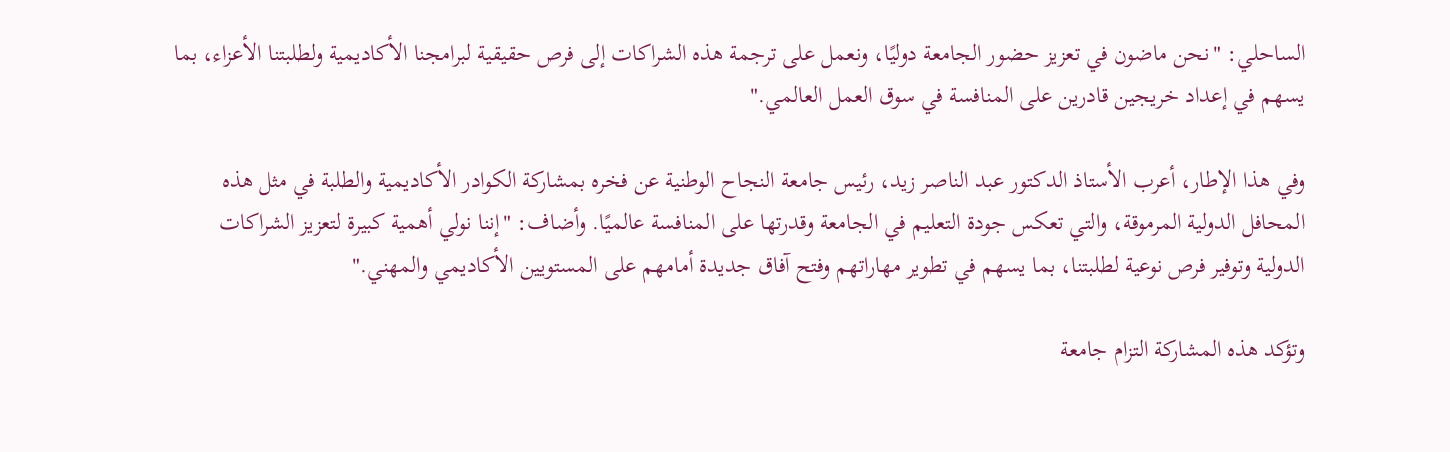الساحلي: "نحن ماضون في تعزيز حضور الجامعة دوليًا، ونعمل على ترجمة هذه الشراكات إلى فرص حقيقية لبرامجنا الأكاديمية ولطلبتنا الأعزاء، بما يسهم في إعداد خريجين قادرين على المنافسة في سوق العمل العالمي."

وفي هذا الإطار، أعرب الأستاذ الدكتور عبد الناصر زيد، رئيس جامعة النجاح الوطنية عن فخره بمشاركة الكوادر الأكاديمية والطلبة في مثل هذه المحافل الدولية المرموقة، والتي تعكس جودة التعليم في الجامعة وقدرتها على المنافسة عالميًا. وأضاف: "إننا نولي أهمية كبيرة لتعزيز الشراكات الدولية وتوفير فرص نوعية لطلبتنا، بما يسهم في تطوير مهاراتهم وفتح آفاق جديدة أمامهم على المستويين الأكاديمي والمهني."

وتؤكد هذه المشاركة التزام جامعة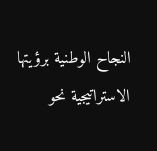النجاح الوطنية برؤيتها الاستراتيجية نحو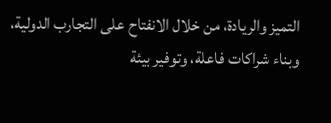التميز والريادة، من خلال الانفتاح على التجارب الدولية، وبناء شراكات فاعلة، وتوفير بيئة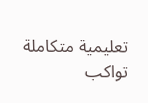تعليمية متكاملة تواكب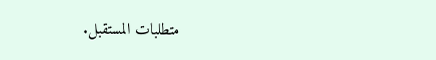متطلبات المستقبل.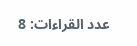عدد القراءات: 8